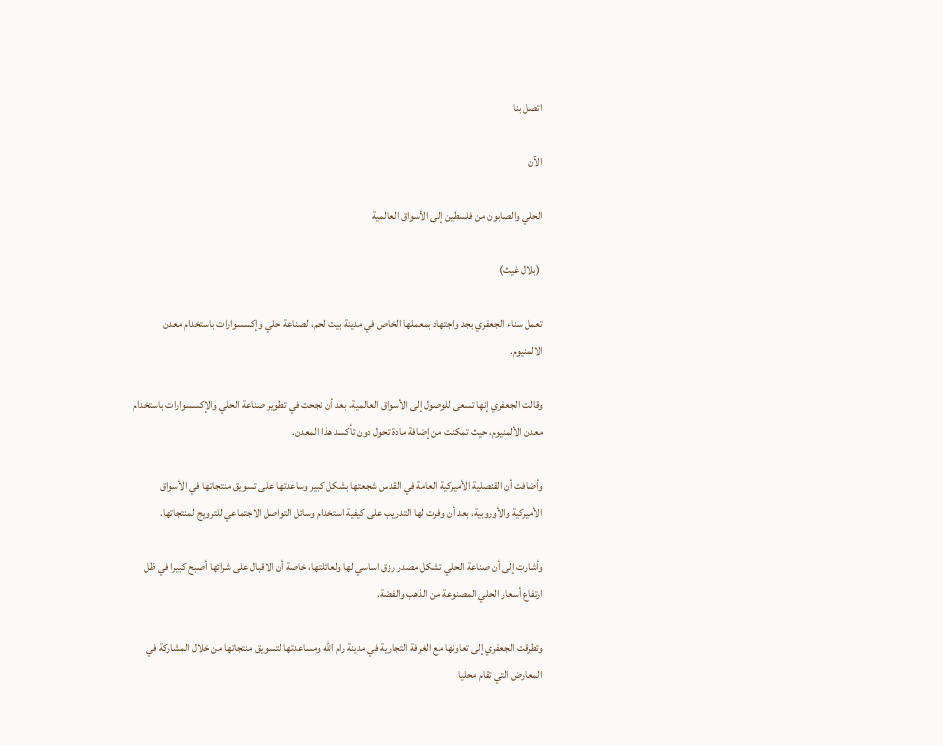اتصل بنا

الآن

الحلي والصابون من فلسطين إلى الأسواق العالمية

 (بلال غيث)

تعمل سناء الجعفري بجد واجتهاد بمعملها الخاص في مدينة بيت لحم، لصناعة حلي وإكسسوارات باستخدام معدن الالمنيوم.

وقالت الجعفري إنها تسعى للوصول إلى الأسواق العالمية، بعد أن نجحت في تطوير صناعة الحلي والإكسسوارات باستخدام معدن الألمنيوم، حيث تمكنت من إضافة مادة تحول دون تأكسد هذا المعدن.

وأضافت أن القنصلية الأميركية العامة في القدس شجعتها بشكل كبير وساعدتها على تسويق منتجاتها في الأسواق الأميركية والأوروبية، بعد أن وفرت لها التدريب على كيفية استخدام وسائل التواصل الاجتماعي للترويج لمنتجاتها.

وأشارت إلى أن صناعة الحلي تشكل مصدر رزق اساسي لها ولعائلتها، خاصة أن الاقبال على شرائها أصبح كبيرا في ظل ارتفاع أسعار الحلي المصنوعة من الذهب والفضة.

وتطرقت الجعفري إلى تعاونها مع الغرفة التجارية في مدينة رام الله ومساعدتها لتسويق منتجاتها من خلال المشاركة في المعارض التي تقام محليا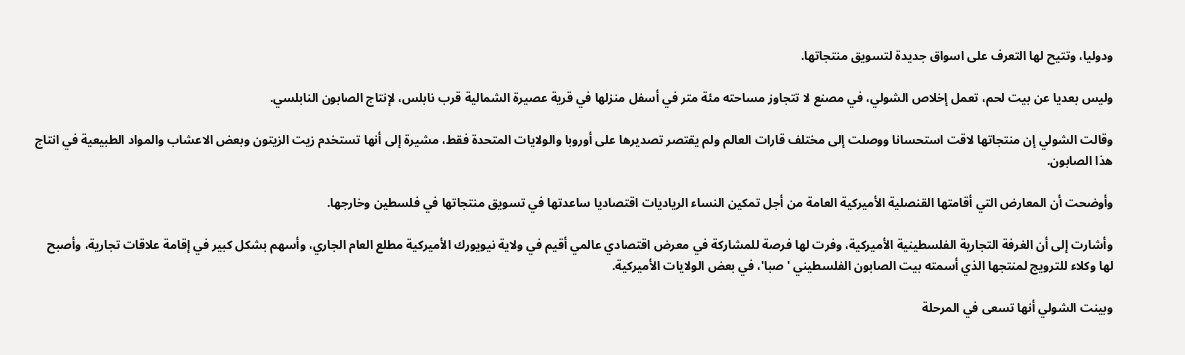ودوليا، وتتيح لها التعرف على اسواق جديدة لتسويق منتجاتها.

وليس بعديا عن بيت لحم، تعمل إخلاص الشولي، في مصنع لا تتجاوز مساحته مئة متر في أسفل منزلها في قرية عصيرة الشمالية قرب نابلس، لإنتاج الصابون النابلسي.

وقالت الشولي إن منتجاتها لاقت استحسانا ووصلت إلى مختلف قارات العالم ولم يقتصر تصديرها على أوروبا والولايات المتحدة فقط، مشيرة إلى أنها تستخدم زيت الزيتون وبعض الاعشاب والمواد الطبيعية في انتاج هذا الصابون.

وأوضحت أن المعارض التي أقامتها القنصلية الأميركية العامة من أجل تمكين النساء الرياديات اقتصاديا ساعدتها في تسويق منتجاتها في فلسطين وخارجها.

وأشارت إلى أن الغرفة التجارية الفلسطينية الأميركية، وفرت لها فرصة للمشاركة في معرض اقتصادي عالمي أقيم في ولاية نيويورك الأميركية مطلع العام الجاري، وأسهم بشكل كبير في إقامة علاقات تجارية، وأصبح لها وكلاء للترويج لمنتجها الذي أسمته بيت الصابون الفلسطيني 'صبا'، في بعض الولايات الأميركية.

وبينت الشولي أنها تسعى في المرحلة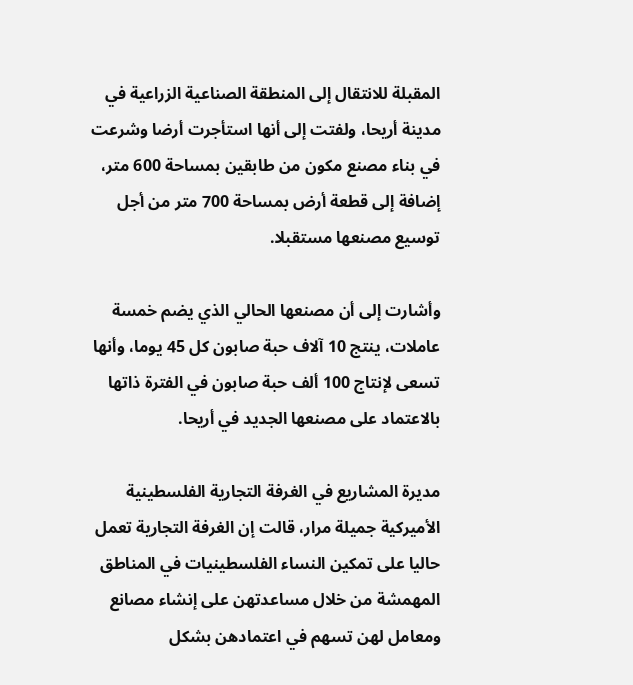المقبلة للانتقال إلى المنطقة الصناعية الزراعية في مدينة أريحا، ولفتت إلى أنها استأجرت أرضا وشرعت في بناء مصنع مكون من طابقين بمساحة 600 متر، إضافة إلى قطعة أرض بمساحة 700 متر من أجل توسيع مصنعها مستقبلا.

وأشارت إلى أن مصنعها الحالي الذي يضم خمسة عاملات، ينتج 10 آلاف حبة صابون كل 45 يوما، وأنها تسعى لإنتاج 100 ألف حبة صابون في الفترة ذاتها بالاعتماد على مصنعها الجديد في أريحا.

مديرة المشاريع في الغرفة التجارية الفلسطينية الأميركية جميلة مرار، قالت إن الغرفة التجارية تعمل حاليا على تمكين النساء الفلسطينيات في المناطق المهمشة من خلال مساعدتهن على إنشاء مصانع ومعامل لهن تسهم في اعتمادهن بشكل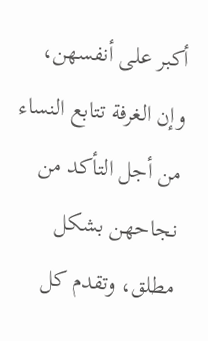أكبر على أنفسهن، وإن الغرفة تتابع النساء من أجل التأكد من نجاحهن بشكل مطلق، وتقدم كل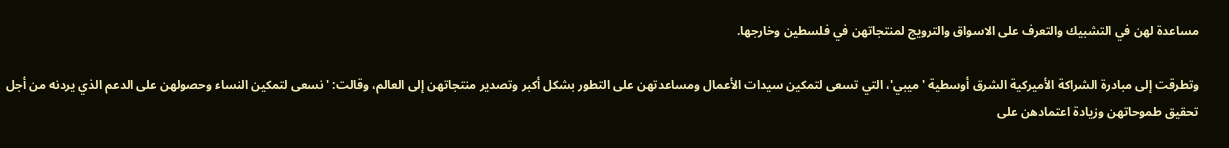مساعدة لهن في التشبيك والتعرف على الاسواق والترويج لمنتجاتهن في فلسطين وخارجها.

وتطرقت إلى مبادرة الشراكة الأميركية الشرق أوسطية 'ميبي'، التي تسعى لتمكين سيدات الأعمال ومساعدتهن على التطور بشكل أكبر وتصدير منتجاتهن إلى العالم، وقالت: 'نسعى لتمكين النساء وحصولهن على الدعم الذي يردنه من أجل تحقيق طموحاتهن وزيادة اعتمادهن على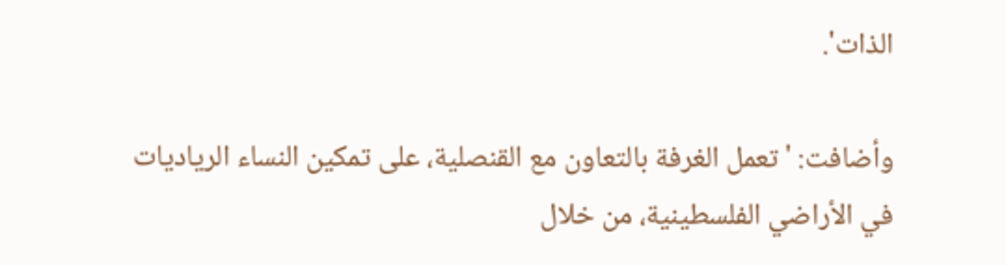الذات'.

وأضافت: 'تعمل الغرفة بالتعاون مع القنصلية، على تمكين النساء الرياديات في الأراضي الفلسطينية، من خلال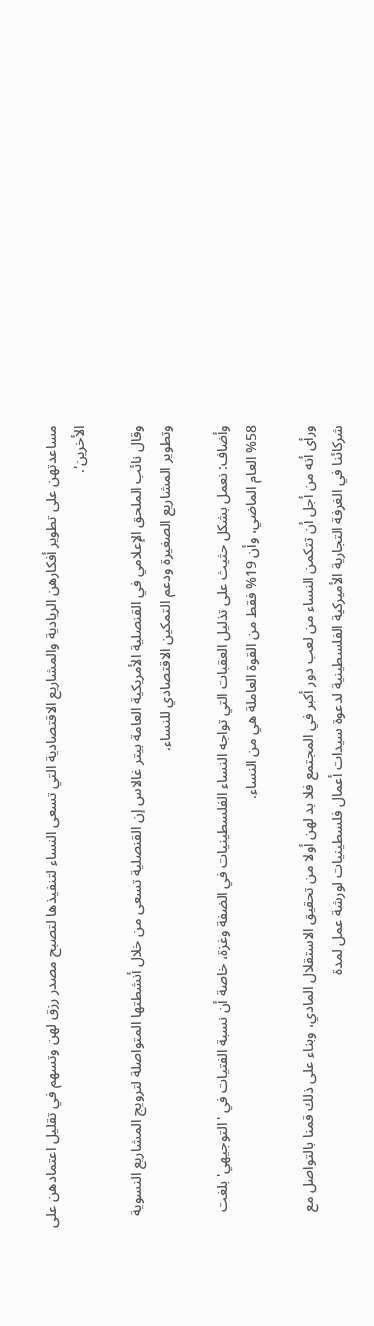مساعدتهن على تطوير أفكارهن الريادية والمشاريع الاقتصادية التي تسعى النساء لتنفيذها لتصبح مصدر رزق لهن وتسهم في تقليل اعتمادهن على الأخرين'.

وقال نائب الملحق الإعلامي في القنصلية الأمريكية العامة بيتر غالاس إن القنصلية تسعى من خلال أنشطتها المتواصلة لترويج المشاريع النسوية وتطوير المشاريع الصغيرة ودعم التمكين الاقتصادي للنساء.

وأضاف: نعمل بشكل حثيث على تذليل العقبات التي تواجه النساء الفلسطينيات في الضفة وغزة، خاصة أن نسبة الفتيات في 'التوجيهي' بلغت 58% العام الماضي، وأن 19% فقط من القوة العاملة هي من النساء.

ورأى أنه من أجل أن تتكمن النساء من لعب دور أكبر في المجتمع فلا بد لهن أولا من تحقيق الاستقلال المادي، وبناء على ذلك قمنا بالتواصل مع شركائنا في الغرفة التجارية الأميركية الفلسطينية لدعوة سيدات أعمال فلسطينيات لورشة عمل لمدة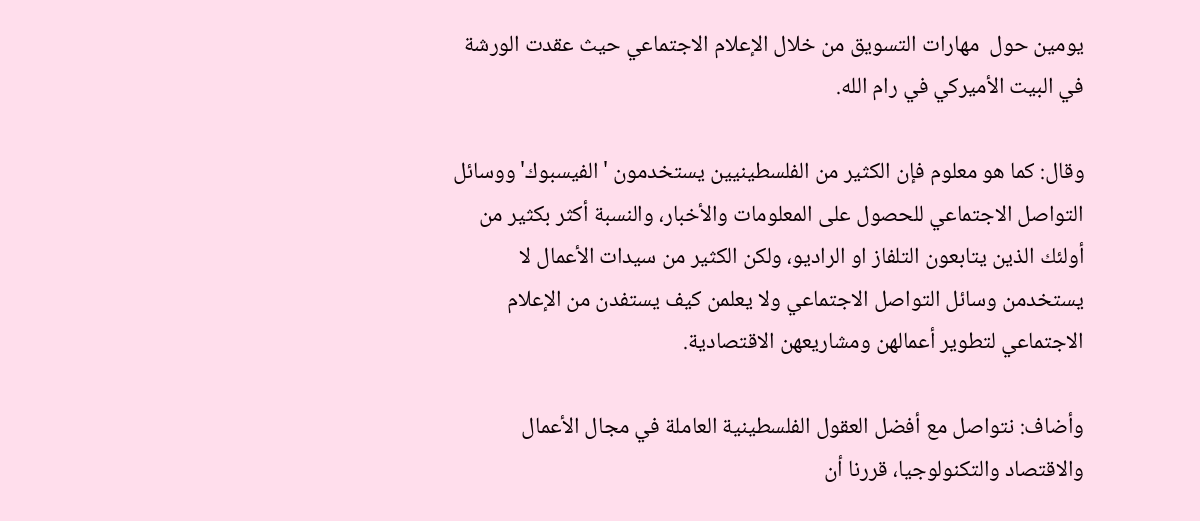يومين حول  مهارات التسويق من خلال الإعلام الاجتماعي حيث عقدت الورشة في البيت الأميركي في رام الله.

وقال: كما هو معلوم فإن الكثير من الفلسطينيين يستخدمون 'الفيسبوك' ووسائل التواصل الاجتماعي للحصول على المعلومات والأخبار، والنسبة أكثر بكثير من أولئك الذين يتابعون التلفاز او الراديو، ولكن الكثير من سيدات الأعمال لا يستخدمن وسائل التواصل الاجتماعي ولا يعلمن كيف يستفدن من الإعلام الاجتماعي لتطوير أعمالهن ومشاريعهن الاقتصادية.

وأضاف: نتواصل مع أفضل العقول الفلسطينية العاملة في مجال الأعمال والاقتصاد والتكنولوجيا، قررنا أن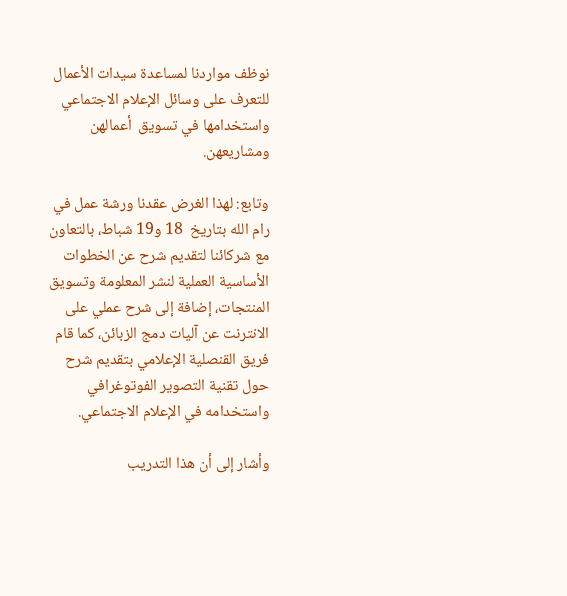نوظف مواردنا لمساعدة سيدات الأعمال للتعرف على وسائل الإعلام الاجتماعي واستخدامها في تسويق  أعمالهن ومشاريعهن.

وتابع: لهذا الغرض عقدنا ورشة عمل في رام الله بتاريخ  18 و19 شباط، بالتعاون مع شركائنا لتقديم شرح عن الخطوات الأساسية العملية لنشر المعلومة وتسويق المنتجات، إضافة إلى شرح عملي على الانترنت عن آليات دمج الزبائن، كما قام فريق القنصلية الإعلامي بتقديم شرح حول تقنية التصوير الفوتوغرافي واستخدامه في الإعلام الاجتماعي.

وأشار إلى أن هذا التدريب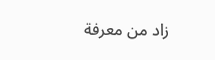زاد من معرفة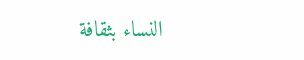النساء بثقافة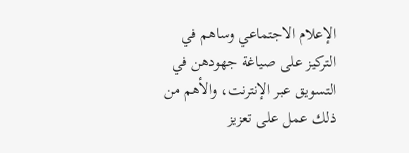الإعلام الاجتماعي وساهم في التركيز على صياغة جهودهن في التسويق عبر الإنترنت، والأهم من ذلك عمل على تعزيز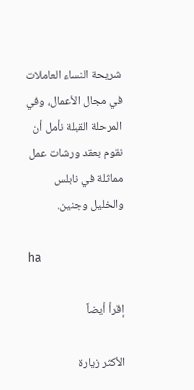شريحة النساء العاملات في مجال الأعمال، وفي المرحلة القبلة نأمل أن نقوم بعقد ورشات عمل مماثلة في نابلس والخليل وجنين.

ha

إقرأ أيضاً

الأكثر زيارة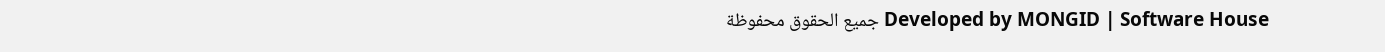Developed by MONGID | Software House جميع الحقوق محفوظة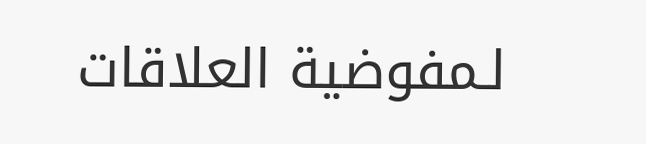لـمفوضية العلاقات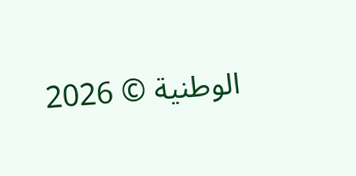الوطنية © 2026